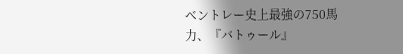ベントレー史上最強の750馬力、『バトゥール』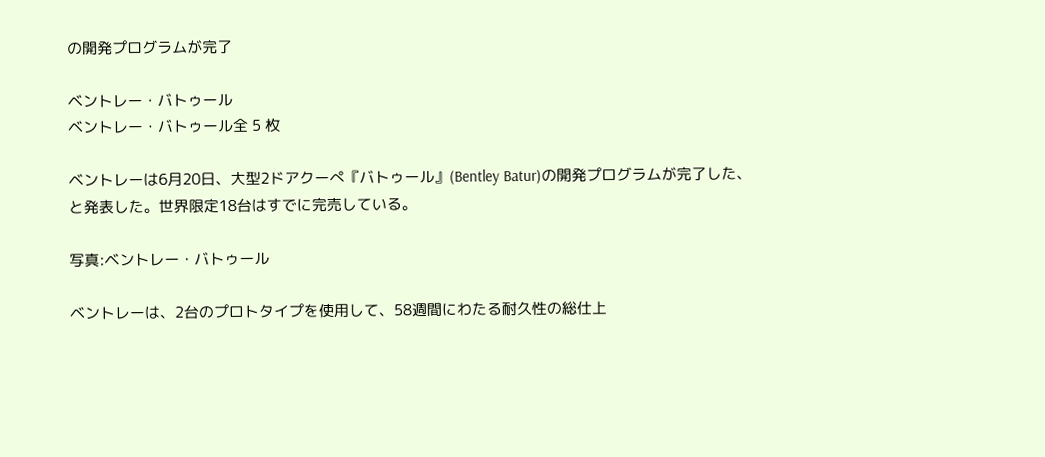の開発プログラムが完了

ベントレー・バトゥール
ベントレー・バトゥール全 5 枚

ベントレーは6月20日、大型2ドアクーぺ『バトゥール』(Bentley Batur)の開発プログラムが完了した、と発表した。世界限定18台はすでに完売している。

写真:ベントレー・バトゥール

ベントレーは、2台のプロトタイプを使用して、58週間にわたる耐久性の総仕上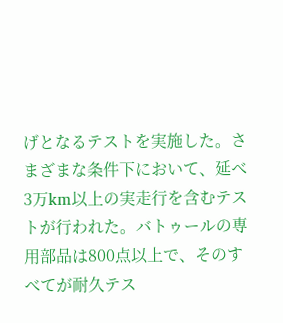げとなるテストを実施した。さまざまな条件下において、延べ3万km以上の実走行を含むテストが行われた。バトゥールの専用部品は800点以上で、そのすべてが耐久テス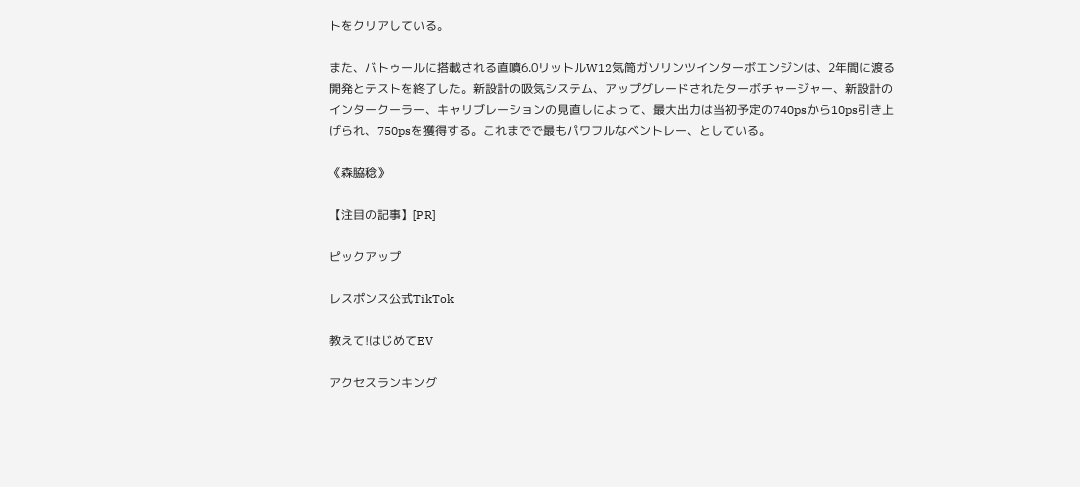トをクリアしている。

また、バトゥールに搭載される直噴6.0リットルW12気筒ガソリンツインターボエンジンは、2年間に渡る開発とテストを終了した。新設計の吸気システム、アップグレードされたターボチャージャー、新設計のインタークーラー、キャリブレーションの見直しによって、最大出力は当初予定の740psから10ps引き上げられ、750psを獲得する。これまでで最もパワフルなベントレー、としている。

《森脇稔》

【注目の記事】[PR]

ピックアップ

レスポンス公式TikTok

教えて!はじめてEV

アクセスランキング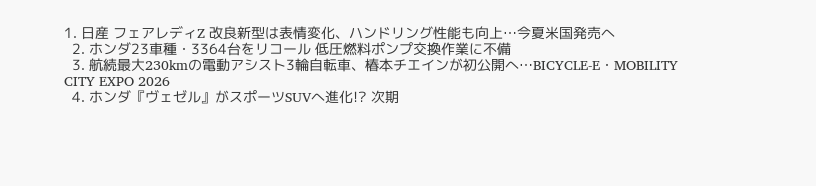1. 日産 フェアレディZ 改良新型は表情変化、ハンドリング性能も向上…今夏米国発売へ
  2. ホンダ23車種・3364台をリコール 低圧燃料ポンプ交換作業に不備
  3. 航続最大230kmの電動アシスト3輪自転車、椿本チエインが初公開へ…BICYCLE-E・MOBILITY CITY EXPO 2026
  4. ホンダ『ヴェゼル』がスポーツSUVへ進化!? 次期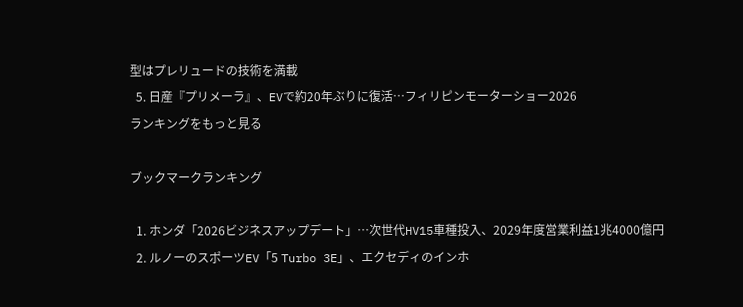型はプレリュードの技術を満載
  5. 日産『プリメーラ』、EVで約20年ぶりに復活…フィリピンモーターショー2026
ランキングをもっと見る

ブックマークランキング

  1. ホンダ「2026ビジネスアップデート」…次世代HV15車種投入、2029年度営業利益1兆4000億円
  2. ルノーのスポーツEV「5 Turbo 3E」、エクセディのインホ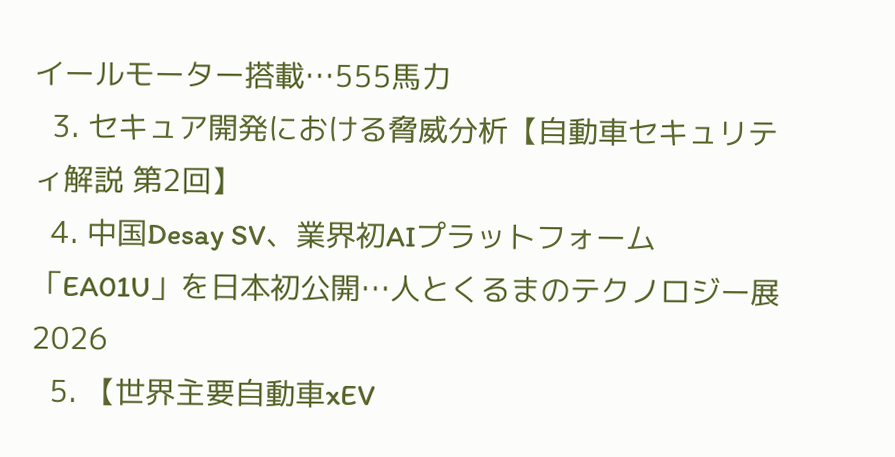イールモーター搭載…555馬力
  3. セキュア開発における脅威分析【自動車セキュリティ解説 第2回】
  4. 中国Desay SV、業界初AIプラットフォーム「EA01U」を日本初公開…人とくるまのテクノロジー展 2026
  5. 【世界主要自動車xEV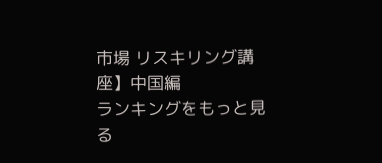市場 リスキリング講座】中国編
ランキングをもっと見る